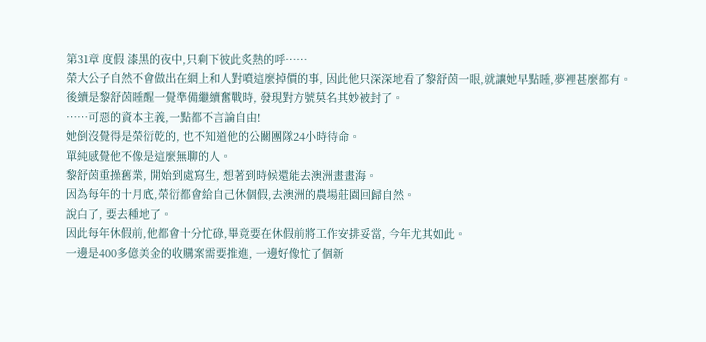第31章 度假 漆黑的夜中,只剩下彼此炙熱的呼……
榮大公子自然不會做出在網上和人對噴這麼掉價的事, 因此他只深深地看了黎舒茵一眼,就讓她早點睡,夢裡甚麼都有。
後續是黎舒茵睡醒一覺準備繼續奮戰時, 發現對方號莫名其妙被封了。
……可惡的資本主義,一點都不言論自由!
她倒沒覺得是榮衍乾的, 也不知道他的公關團隊24小時待命。
單純感覺他不像是這麼無聊的人。
黎舒茵重操舊業, 開始到處寫生, 想著到時候還能去澳洲畫畫海。
因為每年的十月底,榮衍都會給自己休個假,去澳洲的農場莊園回歸自然。
說白了, 要去種地了。
因此每年休假前,他都會十分忙碌,畢竟要在休假前將工作安排妥當, 今年尤其如此。
一邊是400多億美金的收購案需要推進, 一邊好像忙了個新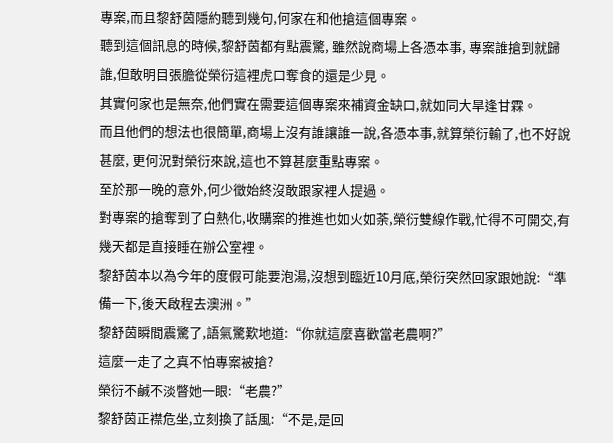專案,而且黎舒茵隱約聽到幾句,何家在和他搶這個專案。
聽到這個訊息的時候,黎舒茵都有點震驚, 雖然說商場上各憑本事, 專案誰搶到就歸誰,但敢明目張膽從榮衍這裡虎口奪食的還是少見。
其實何家也是無奈,他們實在需要這個專案來補資金缺口,就如同大旱逢甘霖。
而且他們的想法也很簡單,商場上沒有誰讓誰一說,各憑本事,就算榮衍輸了,也不好說甚麼, 更何況對榮衍來說,這也不算甚麼重點專案。
至於那一晚的意外,何少徵始終沒敢跟家裡人提過。
對專案的搶奪到了白熱化,收購案的推進也如火如荼,榮衍雙線作戰,忙得不可開交,有幾天都是直接睡在辦公室裡。
黎舒茵本以為今年的度假可能要泡湯,沒想到臨近10月底,榮衍突然回家跟她說:“準備一下,後天啟程去澳洲。”
黎舒茵瞬間震驚了,語氣驚歎地道:“你就這麼喜歡當老農啊?”
這麼一走了之真不怕專案被搶?
榮衍不鹹不淡瞥她一眼:“老農?”
黎舒茵正襟危坐,立刻換了話風:“不是,是回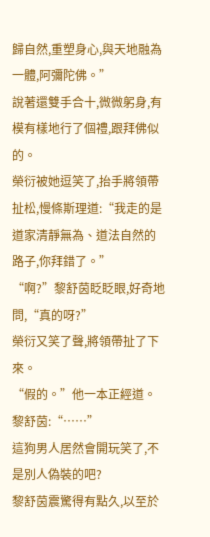歸自然,重塑身心,與天地融為一體,阿彌陀佛。”
說著還雙手合十,微微躬身,有模有樣地行了個禮,跟拜佛似的。
榮衍被她逗笑了,抬手將領帶扯松,慢條斯理道:“我走的是道家清靜無為、道法自然的路子,你拜錯了。”
“啊?”黎舒茵眨眨眼,好奇地問,“真的呀?”
榮衍又笑了聲,將領帶扯了下來。
“假的。”他一本正經道。
黎舒茵:“……”
這狗男人居然會開玩笑了,不是別人偽裝的吧?
黎舒茵震驚得有點久,以至於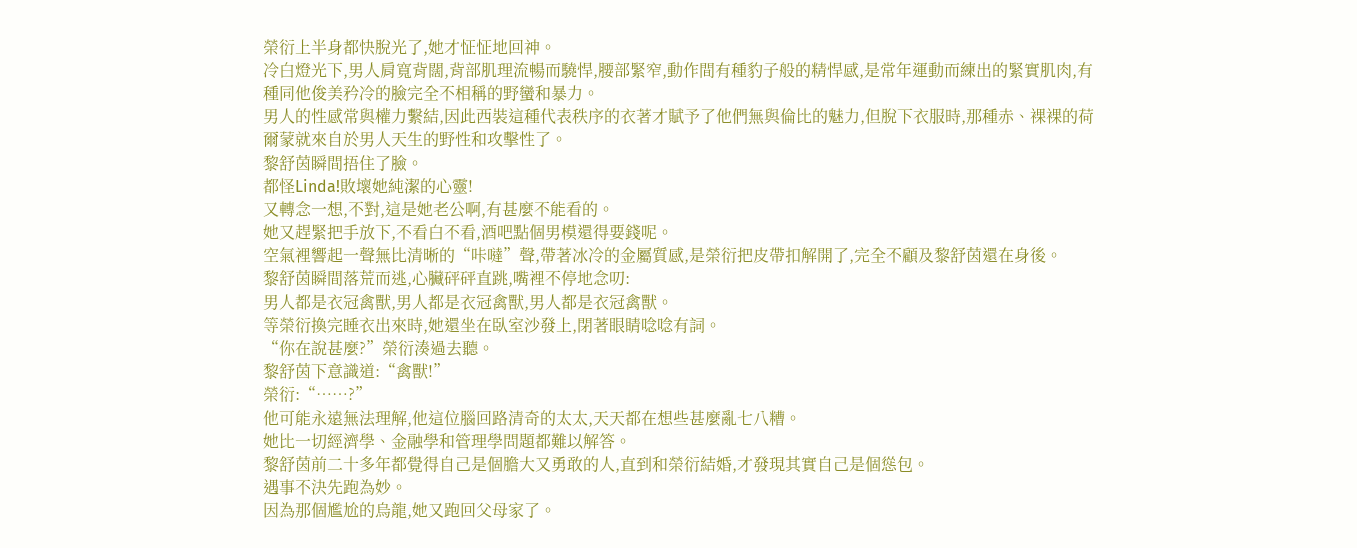榮衍上半身都快脫光了,她才怔怔地回神。
冷白燈光下,男人肩寬背闊,背部肌理流暢而驍悍,腰部緊窄,動作間有種豹子般的精悍感,是常年運動而練出的緊實肌肉,有種同他俊美矜冷的臉完全不相稱的野蠻和暴力。
男人的性感常與權力繫結,因此西裝這種代表秩序的衣著才賦予了他們無與倫比的魅力,但脫下衣服時,那種赤、裸裸的荷爾蒙就來自於男人天生的野性和攻擊性了。
黎舒茵瞬間捂住了臉。
都怪Linda!敗壞她純潔的心靈!
又轉念一想,不對,這是她老公啊,有甚麼不能看的。
她又趕緊把手放下,不看白不看,酒吧點個男模還得要錢呢。
空氣裡響起一聲無比清晰的“咔噠”聲,帶著冰冷的金屬質感,是榮衍把皮帶扣解開了,完全不顧及黎舒茵還在身後。
黎舒茵瞬間落荒而逃,心臟砰砰直跳,嘴裡不停地念叨:
男人都是衣冠禽獸,男人都是衣冠禽獸,男人都是衣冠禽獸。
等榮衍換完睡衣出來時,她還坐在臥室沙發上,閉著眼睛唸唸有詞。
“你在說甚麼?”榮衍湊過去聽。
黎舒茵下意識道:“禽獸!”
榮衍:“……?”
他可能永遠無法理解,他這位腦回路清奇的太太,天天都在想些甚麼亂七八糟。
她比一切經濟學、金融學和管理學問題都難以解答。
黎舒茵前二十多年都覺得自己是個膽大又勇敢的人,直到和榮衍結婚,才發現其實自己是個慫包。
遇事不決先跑為妙。
因為那個尷尬的烏龍,她又跑回父母家了。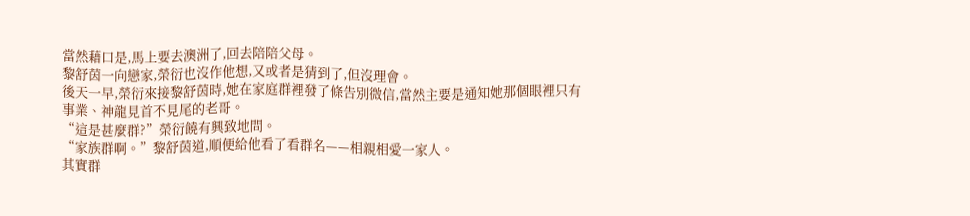當然藉口是,馬上要去澳洲了,回去陪陪父母。
黎舒茵一向戀家,榮衍也沒作他想,又或者是猜到了,但沒理會。
後天一早,榮衍來接黎舒茵時,她在家庭群裡發了條告別微信,當然主要是通知她那個眼裡只有事業、神龍見首不見尾的老哥。
“這是甚麼群?”榮衍饒有興致地問。
“家族群啊。”黎舒茵道,順便給他看了看群名——相親相愛一家人。
其實群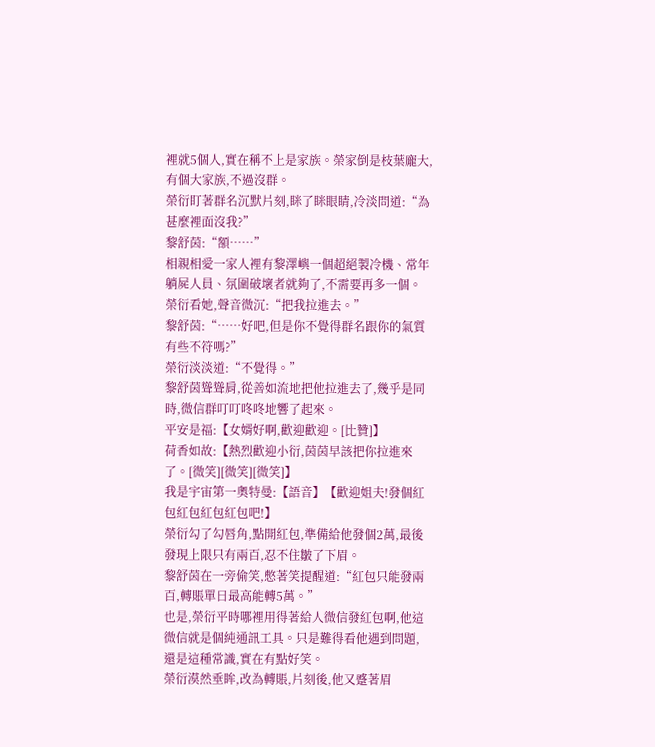裡就5個人,實在稱不上是家族。榮家倒是枝葉龐大,有個大家族,不過沒群。
榮衍盯著群名沉默片刻,眯了眯眼睛,冷淡問道:“為甚麼裡面沒我?”
黎舒茵:“額……”
相親相愛一家人裡有黎澤嶼一個超絕製冷機、常年躺屍人員、氛圍破壞者就夠了,不需要再多一個。
榮衍看她,聲音微沉:“把我拉進去。”
黎舒茵:“……好吧,但是你不覺得群名跟你的氣質有些不符嗎?”
榮衍淡淡道:“不覺得。”
黎舒茵聳聳肩,從善如流地把他拉進去了,幾乎是同時,微信群叮叮咚咚地響了起來。
平安是福:【女婿好啊,歡迎歡迎。[比贊]】
荷香如故:【熱烈歡迎小衍,茵茵早該把你拉進來了。[微笑][微笑][微笑]】
我是宇宙第一奧特曼:【語音】【歡迎姐夫!發個紅包紅包紅包紅包吧!】
榮衍勾了勾唇角,點開紅包,準備給他發個2萬,最後發現上限只有兩百,忍不住皺了下眉。
黎舒茵在一旁偷笑,憋著笑提醒道:“紅包只能發兩百,轉賬單日最高能轉5萬。”
也是,榮衍平時哪裡用得著給人微信發紅包啊,他這微信就是個純通訊工具。只是難得看他遇到問題,還是這種常識,實在有點好笑。
榮衍漠然垂眸,改為轉賬,片刻後,他又蹙著眉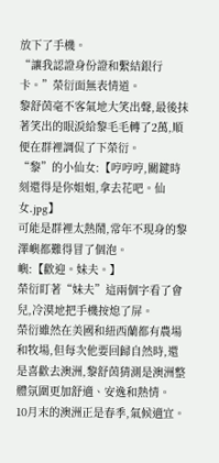放下了手機。
“讓我認證身份證和繫結銀行卡。”榮衍面無表情道。
黎舒茵毫不客氣地大笑出聲,最後抹著笑出的眼淚給黎毛毛轉了2萬,順便在群裡調侃了下榮衍。
“黎”的小仙女:【哼哼哼,關鍵時刻還得是你姐姐,拿去花吧。仙女.jpg】
可能是群裡太熱鬧,常年不現身的黎澤嶼都難得冒了個泡。
嶼:【歡迎。妹夫。】
榮衍盯著“妹夫”這兩個字看了會兒,冷漠地把手機按熄了屏。
榮衍雖然在美國和紐西蘭都有農場和牧場,但每次他要回歸自然時,還是喜歡去澳洲,黎舒茵猜測是澳洲整體氛圍更加舒適、安逸和熱情。
10月末的澳洲正是春季,氣候適宜。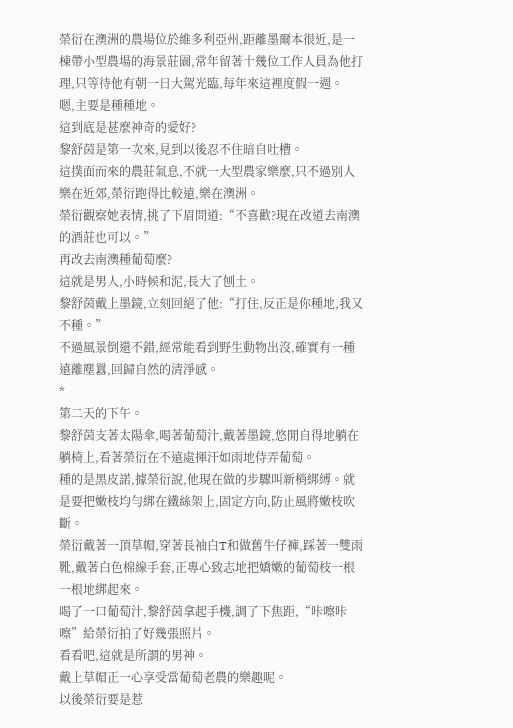榮衍在澳洲的農場位於維多利亞州,距離墨爾本很近,是一棟帶小型農場的海景莊園,常年留著十幾位工作人員為他打理,只等待他有朝一日大駕光臨,每年來這裡度假一週。
嗯,主要是種種地。
這到底是甚麼神奇的愛好?
黎舒茵是第一次來,見到以後忍不住暗自吐槽。
這撲面而來的農莊氣息,不就一大型農家樂麼,只不過別人樂在近郊,榮衍跑得比較遠,樂在澳洲。
榮衍觀察她表情,挑了下眉問道:“不喜歡?現在改道去南澳的酒莊也可以。”
再改去南澳種葡萄麼?
這就是男人,小時候和泥,長大了刨土。
黎舒茵戴上墨鏡,立刻回絕了他:“打住,反正是你種地,我又不種。”
不過風景倒還不錯,經常能看到野生動物出沒,確實有一種遠離塵囂,回歸自然的清淨感。
*
第二天的下午。
黎舒茵支著太陽傘,喝著葡萄汁,戴著墨鏡,悠閒自得地躺在躺椅上,看著榮衍在不遠處揮汗如雨地侍弄葡萄。
種的是黑皮諾,據榮衍說,他現在做的步驟叫新梢綁縛。就是要把嫩枝均勻綁在鐵絲架上,固定方向,防止風將嫩枝吹斷。
榮衍戴著一頂草帽,穿著長袖白T和做舊牛仔褲,踩著一雙雨靴,戴著白色棉線手套,正專心致志地把嬌嫩的葡萄枝一根一根地綁起來。
喝了一口葡萄汁,黎舒茵拿起手機,調了下焦距,“咔嚓咔嚓”給榮衍拍了好幾張照片。
看看吧,這就是所謂的男神。
戴上草帽正一心享受當葡萄老農的樂趣呢。
以後榮衍要是惹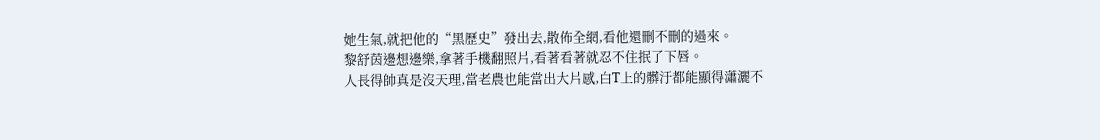她生氣,就把他的“黑歷史”發出去,散佈全網,看他還刪不刪的過來。
黎舒茵邊想邊樂,拿著手機翻照片,看著看著就忍不住抿了下唇。
人長得帥真是沒天理,當老農也能當出大片感,白T上的髒汙都能顯得瀟灑不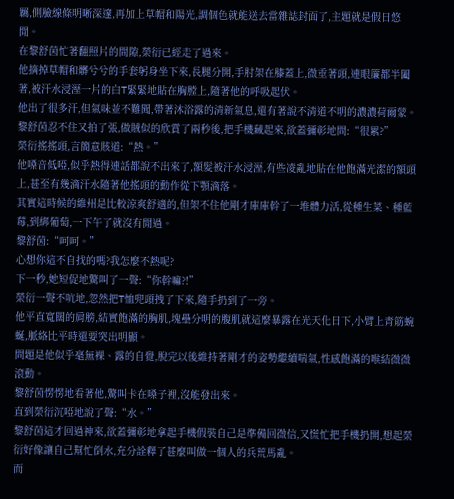羈,側臉線條明晰深邃,再加上草帽和陽光,調個色就能送去當雜誌封面了,主題就是假日悠閒。
在黎舒茵忙著翻照片的間隙,榮衍已經走了過來。
他摘掉草帽和髒兮兮的手套躬身坐下來,長腿分開,手肘架在膝蓋上,微垂著頭,連眼簾都半闔著,被汗水浸溼一片的白T緊緊地貼在胸膛上,隨著他的呼吸起伏。
他出了很多汗,但氣味並不難聞,帶著沐浴露的清新氣息,還有著說不清道不明的濃濃荷爾蒙。
黎舒茵忍不住又拍了張,做賊似的欣賞了兩秒後,把手機藏起來,欲蓋彌彰地問:“很累?”
榮衍搖搖頭,言簡意賅道:“熱。”
他嗓音低啞,似乎熱得連話都說不出來了,額髮被汗水浸溼,有些凌亂地貼在他飽滿光潔的額頭上,甚至有幾滴汗水隨著他搖頭的動作從下顎滴落。
其實這時候的維州是比較涼爽舒適的,但架不住他剛才庫庫幹了一堆體力活,從種生菜、種藍莓,到綁葡萄,一下午了就沒有閒過。
黎舒茵:“呵呵。”
心想你這不自找的嗎?我怎麼不熱呢?
下一秒,她短促地驚叫了一聲:“你幹嘛?!”
榮衍一聲不吭地,忽然把T恤兜頭拽了下來,隨手扔到了一旁。
他平直寬闊的肩膀,結實飽滿的胸肌,塊壘分明的腹肌就這麼暴露在光天化日下,小臂上青筋蜿蜒,脈絡比平時還要突出明顯。
問題是他似乎毫無裸、露的自覺,脫完以後維持著剛才的姿勢繼續喘氣,性感飽滿的喉結微微滾動。
黎舒茵愣愣地看著他,驚叫卡在嗓子裡,沒能發出來。
直到榮衍沉啞地說了聲:“水。”
黎舒茵這才回過神來,欲蓋彌彰地拿起手機假裝自己是準備回微信,又慌忙把手機扔開,想起榮衍好像讓自己幫忙倒水,充分詮釋了甚麼叫做一個人的兵荒馬亂。
而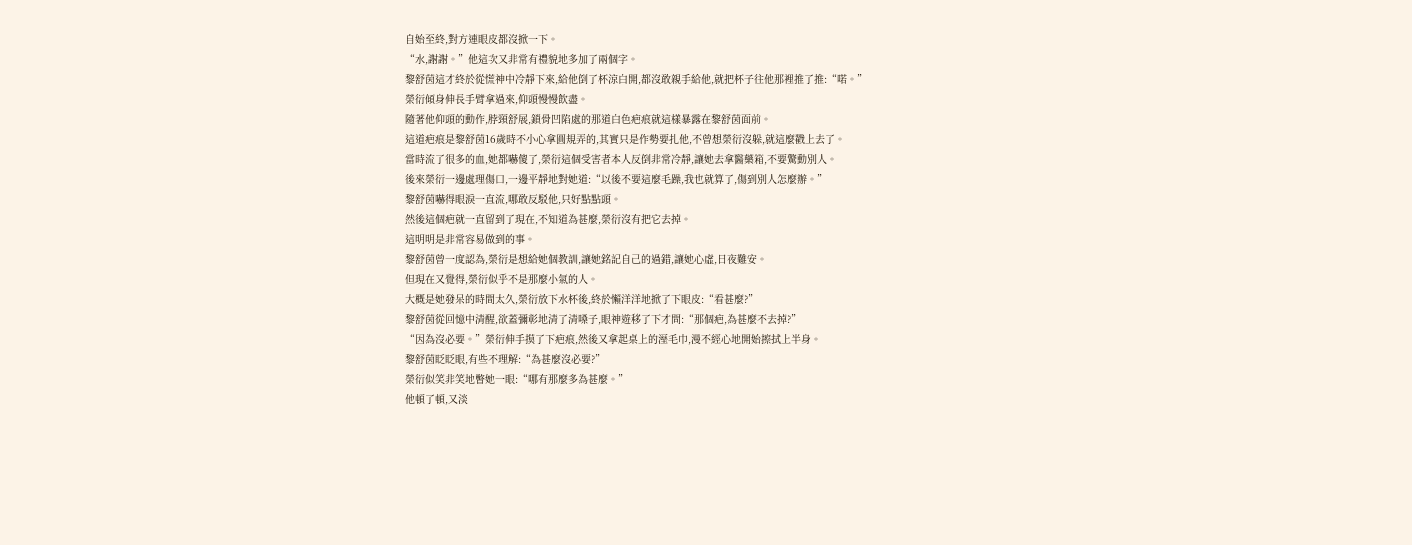自始至終,對方連眼皮都沒掀一下。
“水,謝謝。”他這次又非常有禮貌地多加了兩個字。
黎舒茵這才終於從慌神中冷靜下來,給他倒了杯涼白開,都沒敢親手給他,就把杯子往他那裡推了推:“喏。”
榮衍傾身伸長手臂拿過來,仰頭慢慢飲盡。
隨著他仰頭的動作,脖頸舒展,鎖骨凹陷處的那道白色疤痕就這樣暴露在黎舒茵面前。
這道疤痕是黎舒茵16歲時不小心拿圓規弄的,其實只是作勢要扎他,不曾想榮衍沒躲,就這麼戳上去了。
當時流了很多的血,她都嚇傻了,榮衍這個受害者本人反倒非常冷靜,讓她去拿醫藥箱,不要驚動別人。
後來榮衍一邊處理傷口,一邊平靜地對她道:“以後不要這麼毛躁,我也就算了,傷到別人怎麼辦。”
黎舒茵嚇得眼淚一直流,哪敢反駁他,只好點點頭。
然後這個疤就一直留到了現在,不知道為甚麼,榮衍沒有把它去掉。
這明明是非常容易做到的事。
黎舒茵曾一度認為,榮衍是想給她個教訓,讓她銘記自己的過錯,讓她心虛,日夜難安。
但現在又覺得,榮衍似乎不是那麼小氣的人。
大概是她發呆的時間太久,榮衍放下水杯後,終於懶洋洋地掀了下眼皮:“看甚麼?”
黎舒茵從回憶中清醒,欲蓋彌彰地清了清嗓子,眼神遊移了下才問:“那個疤,為甚麼不去掉?”
“因為沒必要。”榮衍伸手摸了下疤痕,然後又拿起桌上的溼毛巾,漫不經心地開始擦拭上半身。
黎舒茵眨眨眼,有些不理解:“為甚麼沒必要?”
榮衍似笑非笑地瞥她一眼:“哪有那麼多為甚麼。”
他頓了頓,又淡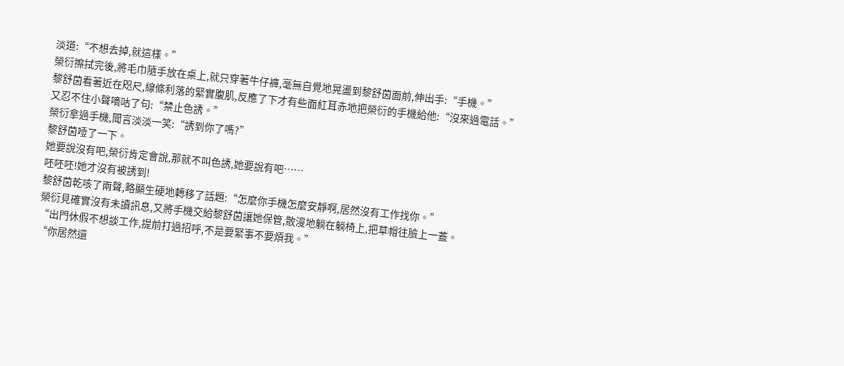淡道:“不想去掉,就這樣。”
榮衍擦拭完後,將毛巾隨手放在桌上,就只穿著牛仔褲,毫無自覺地晃盪到黎舒茵面前,伸出手:“手機。”
黎舒茵看著近在咫尺,線條利落的緊實腹肌,反應了下才有些面紅耳赤地把榮衍的手機給他:“沒來過電話。”
又忍不住小聲嘀咕了句:“禁止色誘。”
榮衍拿過手機,聞言淡淡一笑:“誘到你了嗎?”
黎舒茵噎了一下。
她要說沒有吧,榮衍肯定會說,那就不叫色誘,她要說有吧……
呸呸呸!她才沒有被誘到!
黎舒茵乾咳了兩聲,略顯生硬地轉移了話題:“怎麼你手機怎麼安靜啊,居然沒有工作找你。”
榮衍見確實沒有未讀訊息,又將手機交給黎舒茵讓她保管,散漫地躺在躺椅上,把草帽往臉上一蓋。
“出門休假不想談工作,提前打過招呼,不是要緊事不要煩我。”
“你居然還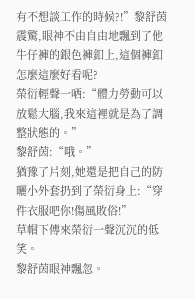有不想談工作的時候?!”黎舒茵震驚,眼神不由自由地飄到了他牛仔褲的銀色褲釦上,這個褲釦怎麼這麼好看呢?
榮衍輕聲一哂:“體力勞動可以放鬆大腦,我來這裡就是為了調整狀態的。”
黎舒茵:“哦。”
猶豫了片刻,她還是把自己的防曬小外套扔到了榮衍身上:“穿件衣服吧你!傷風敗俗!”
草帽下傳來榮衍一聲沉沉的低笑。
黎舒茵眼神飄忽。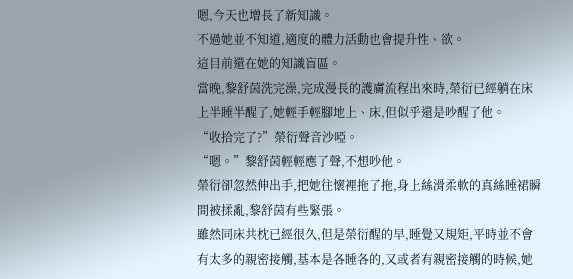嗯,今天也增長了新知識。
不過她並不知道,適度的體力活動也會提升性、欲。
這目前還在她的知識盲區。
當晚,黎舒茵洗完澡,完成漫長的護膚流程出來時,榮衍已經躺在床上半睡半醒了,她輕手輕腳地上、床,但似乎還是吵醒了他。
“收拾完了?”榮衍聲音沙啞。
“嗯。”黎舒茵輕輕應了聲,不想吵他。
榮衍卻忽然伸出手,把她往懷裡拖了拖,身上絲滑柔軟的真絲睡裙瞬間被揉亂,黎舒茵有些緊張。
雖然同床共枕已經很久,但是榮衍醒的早,睡覺又規矩,平時並不會有太多的親密接觸,基本是各睡各的,又或者有親密接觸的時候,她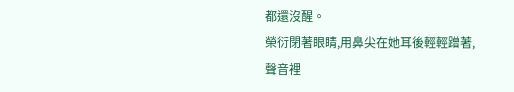都還沒醒。
榮衍閉著眼睛,用鼻尖在她耳後輕輕蹭著,聲音裡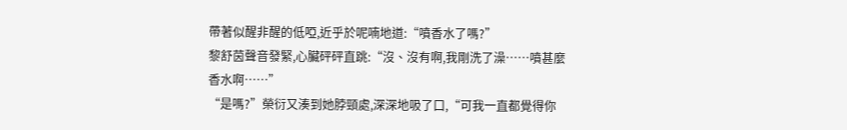帶著似醒非醒的低啞,近乎於呢喃地道:“噴香水了嗎?”
黎舒茵聲音發緊,心臟砰砰直跳:“沒、沒有啊,我剛洗了澡……噴甚麼香水啊……”
“是嗎?”榮衍又湊到她脖頸處,深深地吸了口,“可我一直都覺得你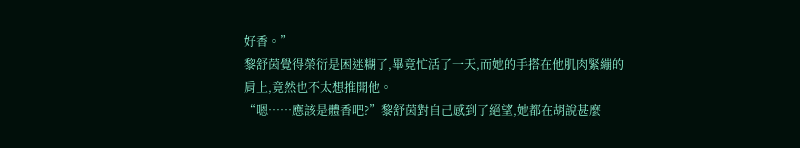好香。”
黎舒茵覺得榮衍是困迷糊了,畢竟忙活了一天,而她的手搭在他肌肉緊繃的肩上,竟然也不太想推開他。
“嗯……應該是體香吧?”黎舒茵對自己感到了絕望,她都在胡說甚麼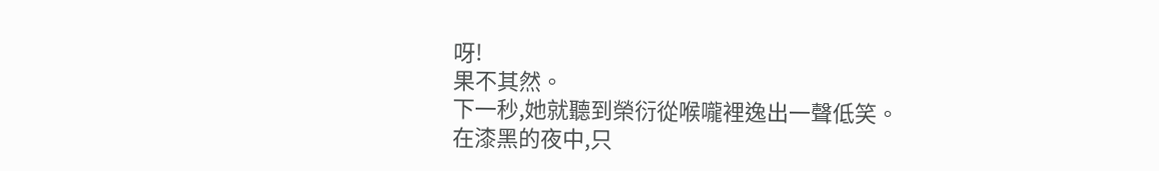呀!
果不其然。
下一秒,她就聽到榮衍從喉嚨裡逸出一聲低笑。
在漆黑的夜中,只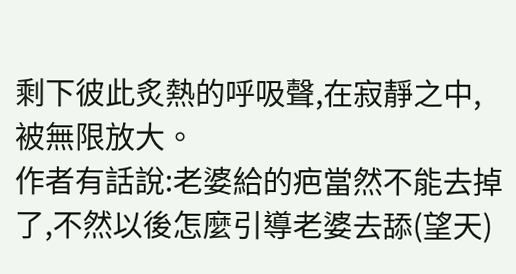剩下彼此炙熱的呼吸聲,在寂靜之中,被無限放大。
作者有話說:老婆給的疤當然不能去掉了,不然以後怎麼引導老婆去舔(望天)